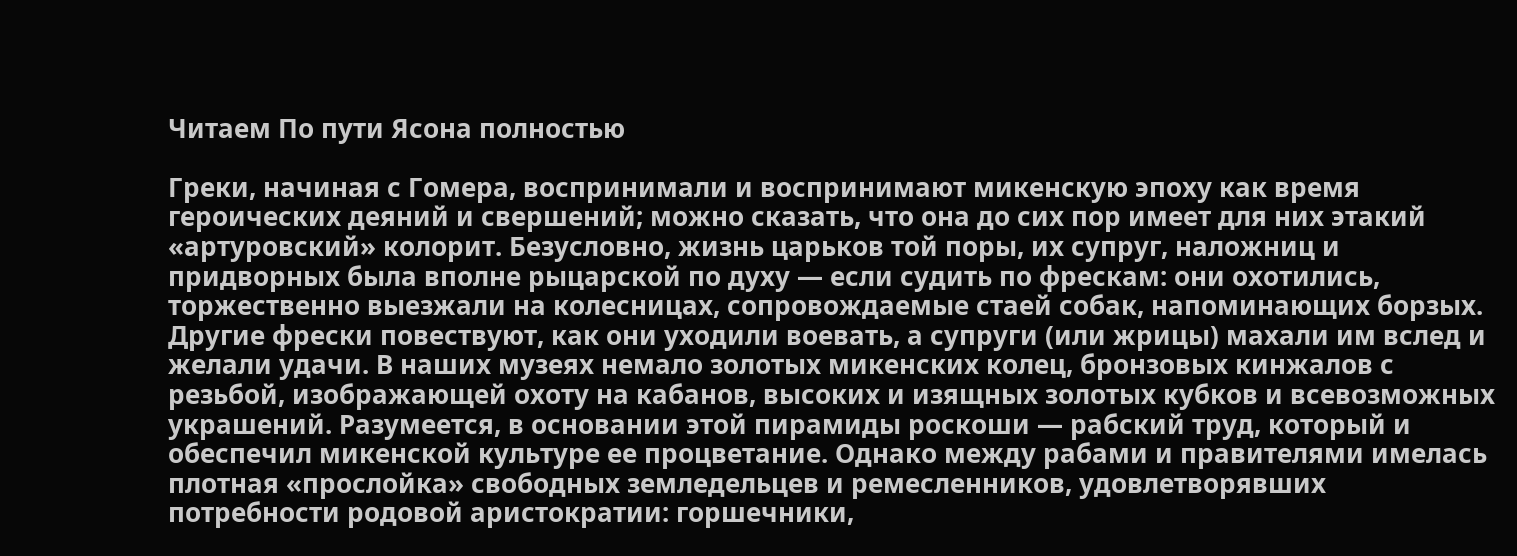Читаем По пути Ясона полностью

Греки, начиная с Гомера, воспринимали и воспринимают микенскую эпоху как время героических деяний и свершений; можно сказать, что она до сих пор имеет для них этакий «артуровский» колорит. Безусловно, жизнь царьков той поры, их супруг, наложниц и придворных была вполне рыцарской по духу — если судить по фрескам: они охотились, торжественно выезжали на колесницах, сопровождаемые стаей собак, напоминающих борзых. Другие фрески повествуют, как они уходили воевать, а супруги (или жрицы) махали им вслед и желали удачи. В наших музеях немало золотых микенских колец, бронзовых кинжалов с резьбой, изображающей охоту на кабанов, высоких и изящных золотых кубков и всевозможных украшений. Разумеется, в основании этой пирамиды роскоши — рабский труд, который и обеспечил микенской культуре ее процветание. Однако между рабами и правителями имелась плотная «прослойка» свободных земледельцев и ремесленников, удовлетворявших потребности родовой аристократии: горшечники,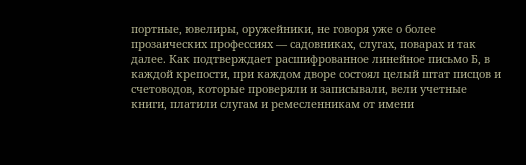портные, ювелиры, оружейники, не говоря уже о более прозаических профессиях — садовниках, слугах, поварах и так далее. Как подтверждает расшифрованное линейное письмо Б, в каждой крепости, при каждом дворе состоял целый штат писцов и счетоводов, которые проверяли и записывали, вели учетные книги, платили слугам и ремесленникам от имени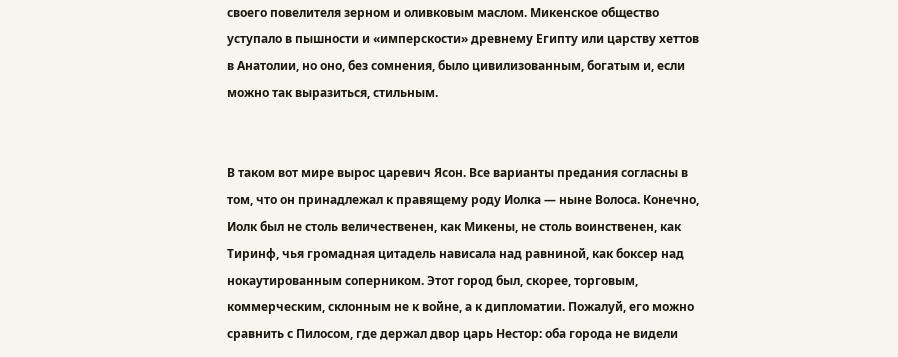своего повелителя зерном и оливковым маслом. Микенское общество уступало в пышности и «имперскости» древнему Египту или царству хеттов в Анатолии, но оно, без сомнения, было цивилизованным, богатым и, если можно так выразиться, стильным.


В таком вот мире вырос царевич Ясон. Все варианты предания согласны в том, что он принадлежал к правящему роду Иолка — ныне Волоса. Конечно, Иолк был не столь величественен, как Микены, не столь воинственен, как Тиринф, чья громадная цитадель нависала над равниной, как боксер над нокаутированным соперником. Этот город был, скорее, торговым, коммерческим, склонным не к войне, а к дипломатии. Пожалуй, его можно сравнить с Пилосом, где держал двор царь Нестор: оба города не видели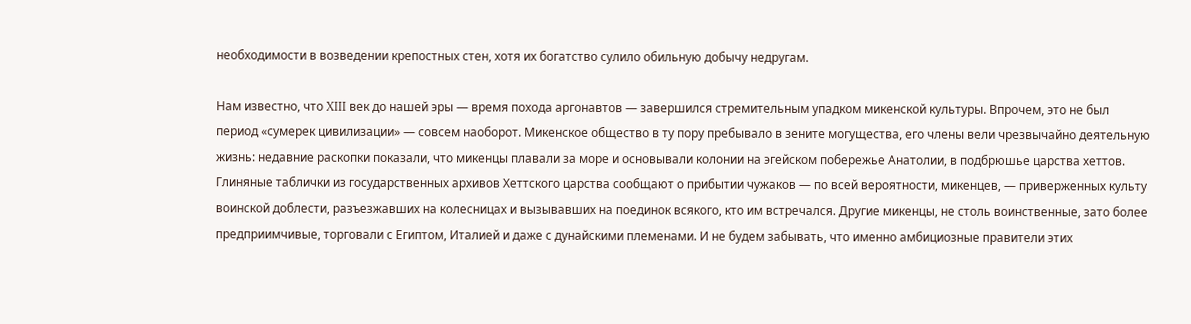необходимости в возведении крепостных стен, хотя их богатство сулило обильную добычу недругам.

Нам известно, что XIII век до нашей эры — время похода аргонавтов — завершился стремительным упадком микенской культуры. Впрочем, это не был период «сумерек цивилизации» — совсем наоборот. Микенское общество в ту пору пребывало в зените могущества, его члены вели чрезвычайно деятельную жизнь: недавние раскопки показали, что микенцы плавали за море и основывали колонии на эгейском побережье Анатолии, в подбрюшье царства хеттов. Глиняные таблички из государственных архивов Хеттского царства сообщают о прибытии чужаков — по всей вероятности, микенцев, — приверженных культу воинской доблести, разъезжавших на колесницах и вызывавших на поединок всякого, кто им встречался. Другие микенцы, не столь воинственные, зато более предприимчивые, торговали с Египтом, Италией и даже с дунайскими племенами. И не будем забывать, что именно амбициозные правители этих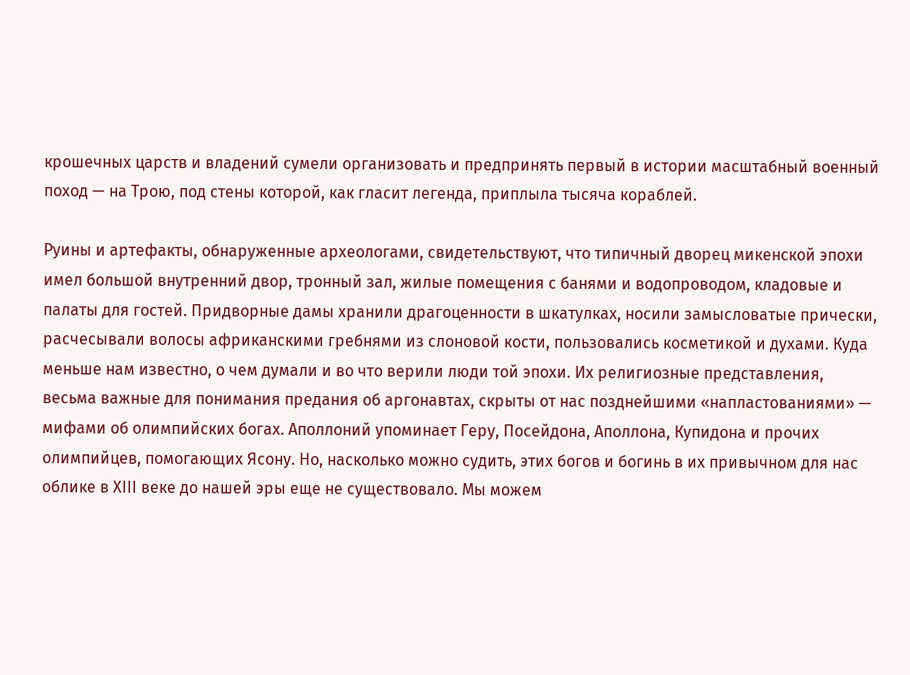крошечных царств и владений сумели организовать и предпринять первый в истории масштабный военный поход — на Трою, под стены которой, как гласит легенда, приплыла тысяча кораблей.

Руины и артефакты, обнаруженные археологами, свидетельствуют, что типичный дворец микенской эпохи имел большой внутренний двор, тронный зал, жилые помещения с банями и водопроводом, кладовые и палаты для гостей. Придворные дамы хранили драгоценности в шкатулках, носили замысловатые прически, расчесывали волосы африканскими гребнями из слоновой кости, пользовались косметикой и духами. Куда меньше нам известно, о чем думали и во что верили люди той эпохи. Их религиозные представления, весьма важные для понимания предания об аргонавтах, скрыты от нас позднейшими «напластованиями» — мифами об олимпийских богах. Аполлоний упоминает Геру, Посейдона, Аполлона, Купидона и прочих олимпийцев, помогающих Ясону. Но, насколько можно судить, этих богов и богинь в их привычном для нас облике в XIII веке до нашей эры еще не существовало. Мы можем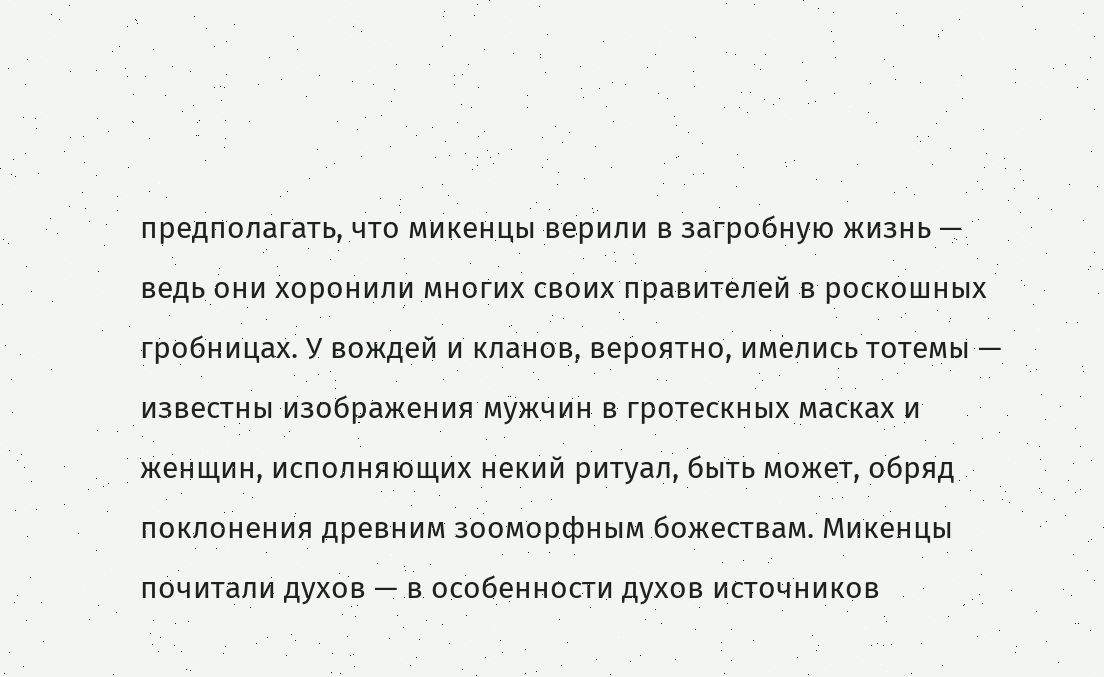предполагать, что микенцы верили в загробную жизнь — ведь они хоронили многих своих правителей в роскошных гробницах. У вождей и кланов, вероятно, имелись тотемы — известны изображения мужчин в гротескных масках и женщин, исполняющих некий ритуал, быть может, обряд поклонения древним зооморфным божествам. Микенцы почитали духов — в особенности духов источников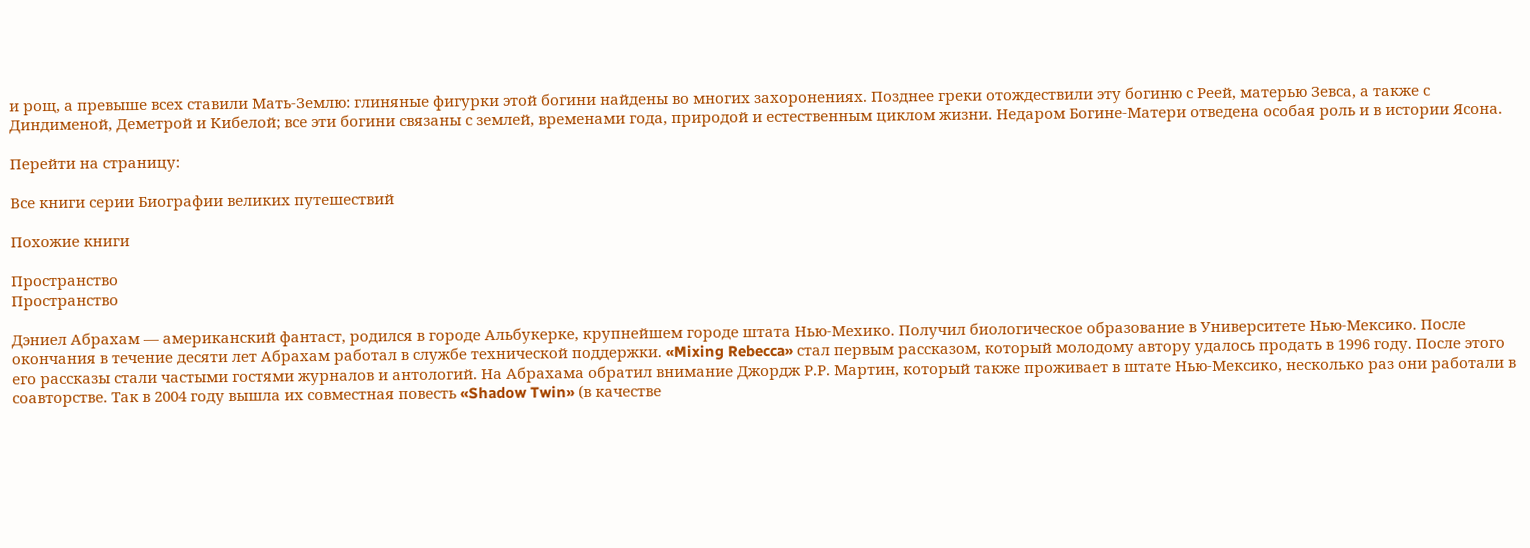и рощ, а превыше всех ставили Мать-Землю: глиняные фигурки этой богини найдены во многих захоронениях. Позднее греки отождествили эту богиню с Реей, матерью Зевса, а также с Диндименой, Деметрой и Кибелой; все эти богини связаны с землей, временами года, природой и естественным циклом жизни. Недаром Богине-Матери отведена особая роль и в истории Ясона.

Перейти на страницу:

Все книги серии Биографии великих путешествий

Похожие книги

Пространство
Пространство

Дэниел Абрахам — американский фантаст, родился в городе Альбукерке, крупнейшем городе штата Нью-Мехико. Получил биологическое образование в Университете Нью-Мексико. После окончания в течение десяти лет Абрахам работал в службе технической поддержки. «Mixing Rebecca» стал первым рассказом, который молодому автору удалось продать в 1996 году. После этого его рассказы стали частыми гостями журналов и антологий. На Абрахама обратил внимание Джордж Р.Р. Мартин, который также проживает в штате Нью-Мексико, несколько раз они работали в соавторстве. Так в 2004 году вышла их совместная повесть «Shadow Twin» (в качестве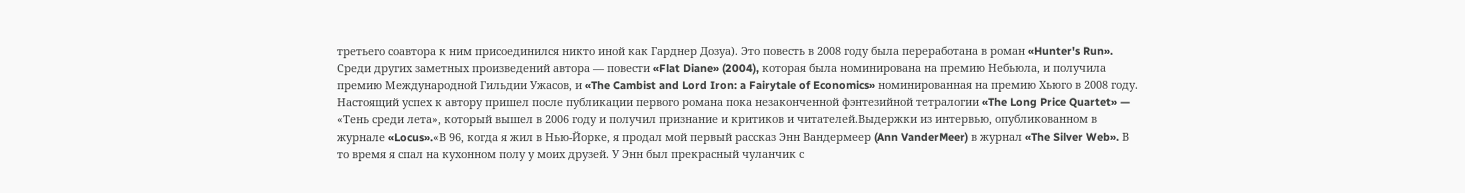третьего соавтора к ним присоединился никто иной как Гарднер Дозуа). Это повесть в 2008 году была переработана в роман «Hunter's Run». Среди других заметных произведений автора — повести «Flat Diane» (2004), которая была номинирована на премию Небьюла, и получила премию Международной Гильдии Ужасов, и «The Cambist and Lord Iron: a Fairytale of Economics» номинированная на премию Хьюго в 2008 году. Настоящий успех к автору пришел после публикации первого романа пока незаконченной фэнтезийной тетралогии «The Long Price Quartet» — «Тень среди лета», который вышел в 2006 году и получил признание и критиков и читателей.Выдержки из интервью, опубликованном в журнале «Locus».«В 96, когда я жил в Нью-Йорке, я продал мой первый рассказ Энн Вандермеер (Ann VanderMeer) в журнал «The Silver Web». В то время я спал на кухонном полу у моих друзей. У Энн был прекрасный чуланчик с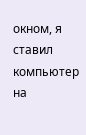окном, я ставил компьютер на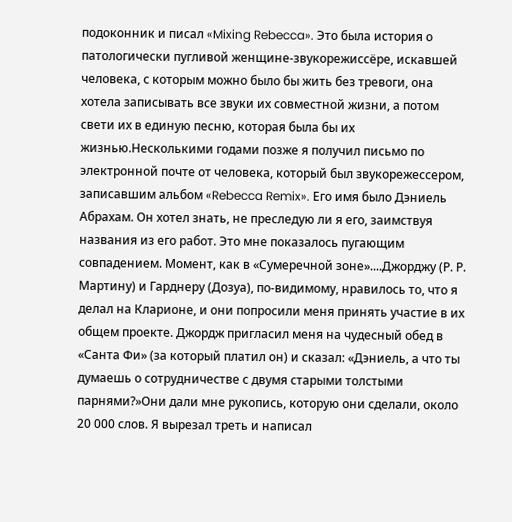подоконник и писал «Mixing Rebecca». Это была история о патологически пугливой женщине-звукорежиссёре, искавшей человека, с которым можно было бы жить без тревоги, она хотела записывать все звуки их совместной жизни, а потом свети их в единую песню, которая была бы их жизнью.Несколькими годами позже я получил письмо по электронной почте от человека, который был звукорежессером, записавшим альбом «Rebecca Remix». Его имя было Дэниель Абрахам. Он хотел знать, не преследую ли я его, заимствуя названия из его работ. Это мне показалось пугающим совпадением. Момент, как в «Сумеречной зоне»....Джорджу (Р. Р. Мартину) и Гарднеру (Дозуа), по-видимому, нравилось то, что я делал на Кларионе, и они попросили меня принять участие в их общем проекте. Джордж пригласил меня на чудесный обед в «Санта Фи» (за который платил он) и сказал: «Дэниель, а что ты думаешь о сотрудничестве с двумя старыми толстыми парнями?»Они дали мне рукопись, которую они сделали, около 20 000 слов. Я вырезал треть и написал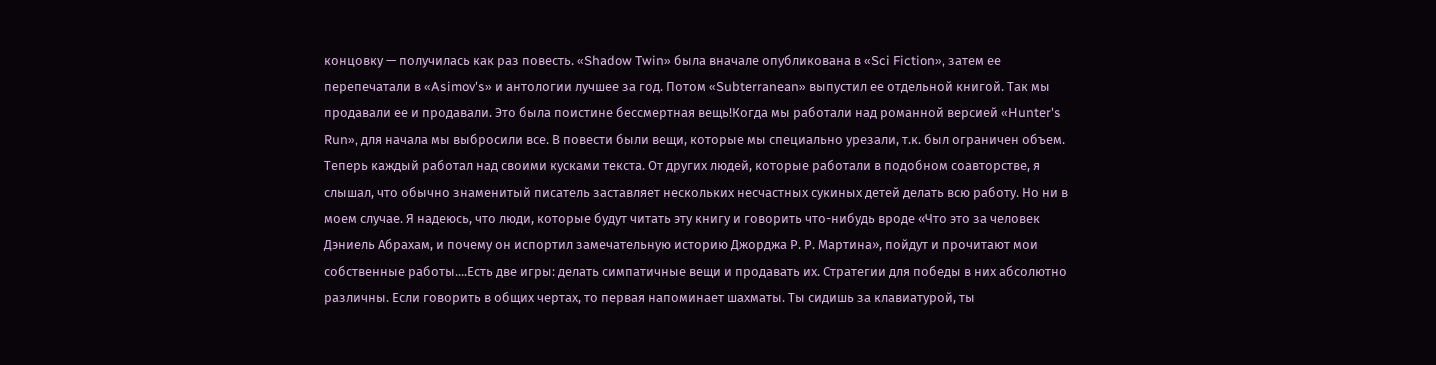концовку — получилась как раз повесть. «Shadow Twin» была вначале опубликована в «Sci Fiction», затем ее перепечатали в «Asimov's» и антологии лучшее за год. Потом «Subterranean» выпустил ее отдельной книгой. Так мы продавали ее и продавали. Это была поистине бессмертная вещь!Когда мы работали над романной версией «Hunter's Run», для начала мы выбросили все. В повести были вещи, которые мы специально урезали, т.к. был ограничен объем. Теперь каждый работал над своими кусками текста. От других людей, которые работали в подобном соавторстве, я слышал, что обычно знаменитый писатель заставляет нескольких несчастных сукиных детей делать всю работу. Но ни в моем случае. Я надеюсь, что люди, которые будут читать эту книгу и говорить что-нибудь вроде «Что это за человек Дэниель Абрахам, и почему он испортил замечательную историю Джорджа Р. Р. Мартина», пойдут и прочитают мои собственные работы....Есть две игры: делать симпатичные вещи и продавать их. Стратегии для победы в них абсолютно различны. Если говорить в общих чертах, то первая напоминает шахматы. Ты сидишь за клавиатурой, ты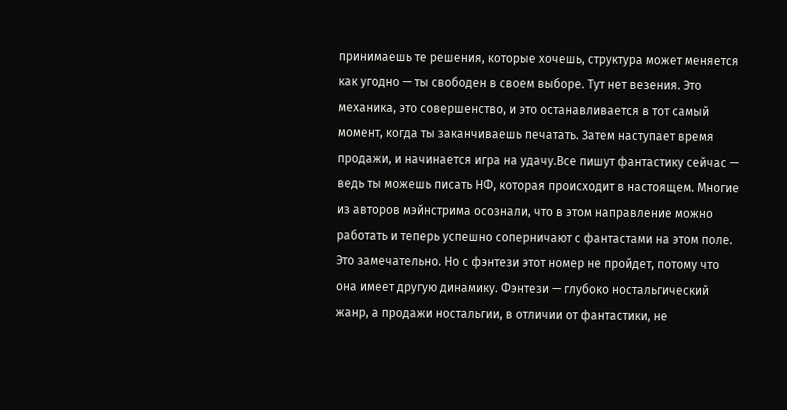принимаешь те решения, которые хочешь, структура может меняется как угодно — ты свободен в своем выборе. Тут нет везения. Это механика, это совершенство, и это останавливается в тот самый момент, когда ты заканчиваешь печатать. Затем наступает время продажи, и начинается игра на удачу.Все пишут фантастику сейчас — ведь ты можешь писать НФ, которая происходит в настоящем. Многие из авторов мэйнстрима осознали, что в этом направление можно работать и теперь успешно соперничают с фантастами на этом поле. Это замечательно. Но с фэнтези этот номер не пройдет, потому что она имеет другую динамику. Фэнтези — глубоко ностальгический жанр, а продажи ностальгии, в отличии от фантастики, не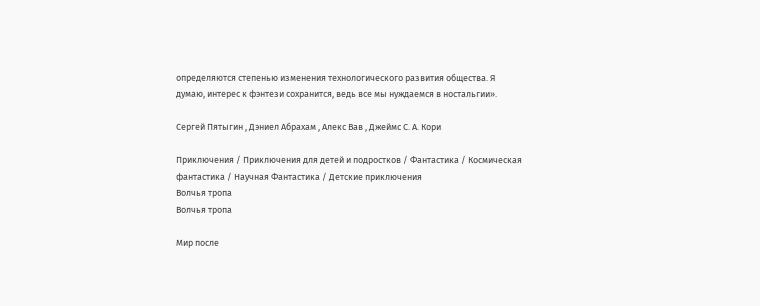определяются степенью изменения технологического развития общества. Я думаю, интерес к фэнтези сохранится, ведь все мы нуждаемся в ностальгии».

Сергей Пятыгин , Дэниел Абрахам , Алекс Вав , Джеймс С. А. Кори

Приключения / Приключения для детей и подростков / Фантастика / Космическая фантастика / Научная Фантастика / Детские приключения
Волчья тропа
Волчья тропа

Мир после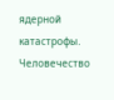ядерной катастрофы. Человечество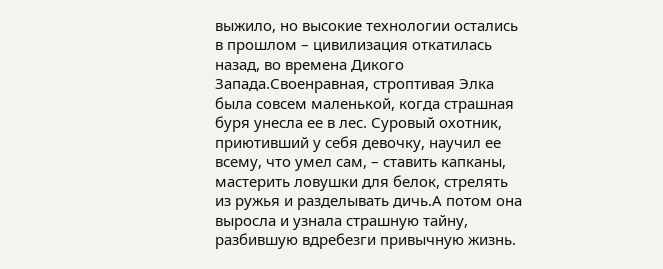выжило, но высокие технологии остались в прошлом – цивилизация откатилась назад, во времена Дикого Запада.Своенравная, строптивая Элка была совсем маленькой, когда страшная буря унесла ее в лес. Суровый охотник, приютивший у себя девочку, научил ее всему, что умел сам, – ставить капканы, мастерить ловушки для белок, стрелять из ружья и разделывать дичь.А потом она выросла и узнала страшную тайну, разбившую вдребезги привычную жизнь.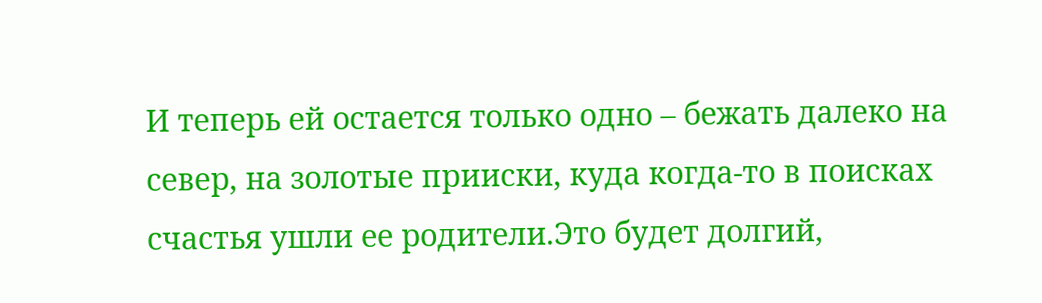И теперь ей остается только одно – бежать далеко на север, на золотые прииски, куда когда-то в поисках счастья ушли ее родители.Это будет долгий,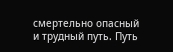смертельно опасный и трудный путь. Путь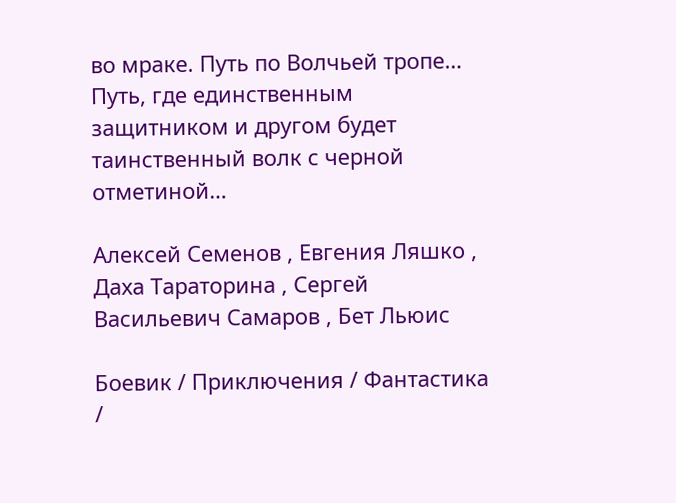во мраке. Путь по Волчьей тропе… Путь, где единственным защитником и другом будет таинственный волк с черной отметиной…

Алексей Семенов , Евгения Ляшко , Даха Тараторина , Сергей Васильевич Самаров , Бет Льюис

Боевик / Приключения / Фантастика /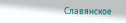Славянское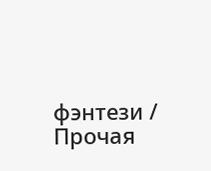фэнтези / Прочая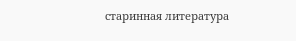старинная литература